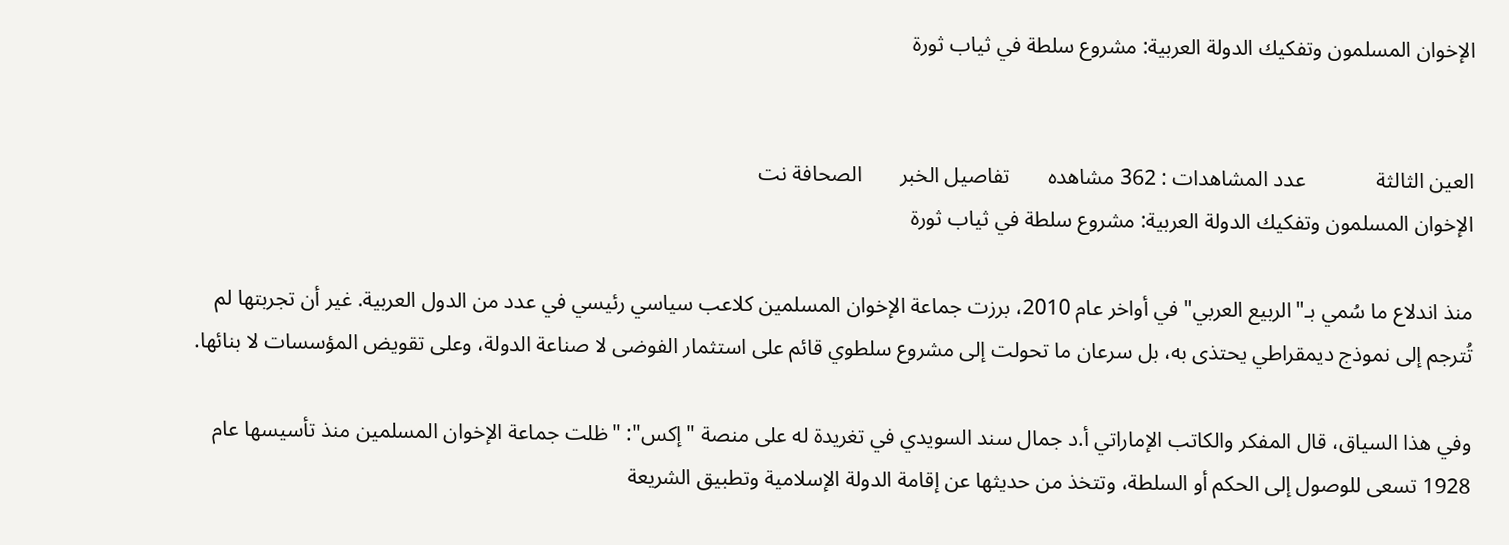الإخوان المسلمون وتفكيك الدولة العربية: مشروع سلطة في ثياب ثورة


العين الثالثة             عدد المشاهدات : 362 مشاهده       تفاصيل الخبر       الصحافة نت
الإخوان المسلمون وتفكيك الدولة العربية: مشروع سلطة في ثياب ثورة

منذ اندلاع ما سُمي بـ"الربيع العربي" في أواخر عام 2010، برزت جماعة الإخوان المسلمين كلاعب سياسي رئيسي في عدد من الدول العربية. غير أن تجربتها لم تُترجم إلى نموذج ديمقراطي يحتذى به، بل سرعان ما تحولت إلى مشروع سلطوي قائم على استثمار الفوضى لا صناعة الدولة، وعلى تقويض المؤسسات لا بنائها.

وفي هذا السياق، قال المفكر والكاتب الإماراتي أ.د جمال سند السويدي في تغريدة له على منصة "إكس": "ظلت جماعة الإخوان المسلمين منذ تأسيسها عام 1928 تسعى للوصول إلى الحكم أو السلطة، وتتخذ من حديثها عن إقامة الدولة الإسلامية وتطبيق الشريعة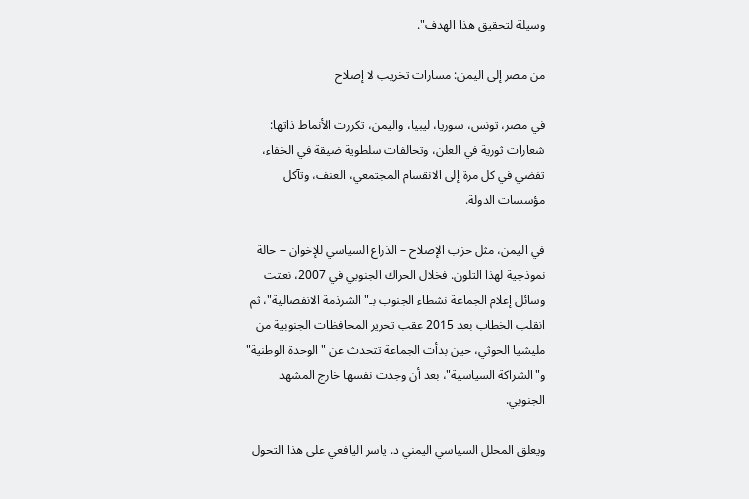وسيلة لتحقيق هذا الهدف".

من مصر إلى اليمن: مسارات تخريب لا إصلاح

في مصر، تونس، سوريا، ليبيا، واليمن، تكررت الأنماط ذاتها: شعارات ثورية في العلن، وتحالفات سلطوية ضيقة في الخفاء، تفضي في كل مرة إلى الانقسام المجتمعي، العنف، وتآكل مؤسسات الدولة.

في اليمن، مثل حزب الإصلاح – الذراع السياسي للإخوان – حالة نموذجية لهذا التلون. فخلال الحراك الجنوبي في 2007، نعتت وسائل إعلام الجماعة نشطاء الجنوب بـ"الشرذمة الانفصالية"، ثم انقلب الخطاب بعد 2015 عقب تحرير المحافظات الجنوبية من مليشيا الحوثي، حين بدأت الجماعة تتحدث عن "الوحدة الوطنية" و"الشراكة السياسية"، بعد أن وجدت نفسها خارج المشهد الجنوبي.

ويعلق المحلل السياسي اليمني د. ياسر اليافعي على هذا التحول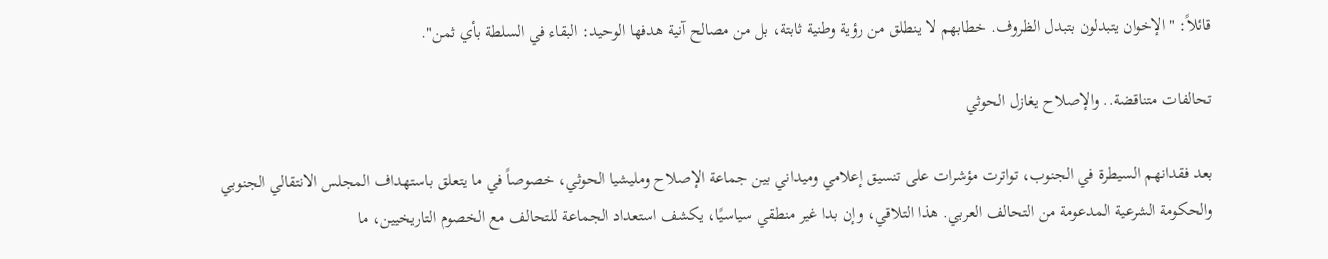قائلاً: "الإخوان يتبدلون بتبدل الظروف. خطابهم لا ينطلق من رؤية وطنية ثابتة، بل من مصالح آنية هدفها الوحيد: البقاء في السلطة بأي ثمن".

تحالفات متناقضة.. والإصلاح يغازل الحوثي

بعد فقدانهم السيطرة في الجنوب، تواترت مؤشرات على تنسيق إعلامي وميداني بين جماعة الإصلاح ومليشيا الحوثي، خصوصاً في ما يتعلق باستهداف المجلس الانتقالي الجنوبي والحكومة الشرعية المدعومة من التحالف العربي. هذا التلاقي، وإن بدا غير منطقي سياسيًا، يكشف استعداد الجماعة للتحالف مع الخصوم التاريخيين، ما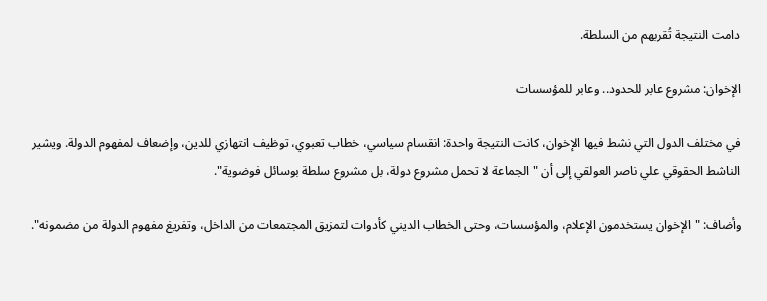دامت النتيجة تُقربهم من السلطة.

الإخوان: مشروع عابر للحدود.. وعابر للمؤسسات

في مختلف الدول التي نشط فيها الإخوان، كانت النتيجة واحدة: انقسام سياسي، خطاب تعبوي، توظيف انتهازي للدين، وإضعاف لمفهوم الدولة. ويشير الناشط الحقوقي علي ناصر العولقي إلى أن "الجماعة لا تحمل مشروع دولة، بل مشروع سلطة بوسائل فوضوية".

وأضاف: "الإخوان يستخدمون الإعلام، والمؤسسات، وحتى الخطاب الديني كأدوات لتمزيق المجتمعات من الداخل، وتفريغ مفهوم الدولة من مضمونه".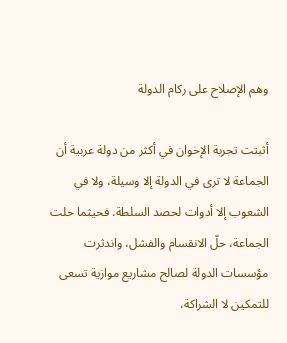وهم الإصلاح على ركام الدولة

أثبتت تجربة الإخوان في أكثر من دولة عربية أن الجماعة لا ترى في الدولة إلا وسيلة، ولا في الشعوب إلا أدوات لحصد السلطة. فحيثما حلت الجماعة، حلّ الانقسام والفشل، واندثرت مؤسسات الدولة لصالح مشاريع موازية تسعى للتمكين لا الشراكة،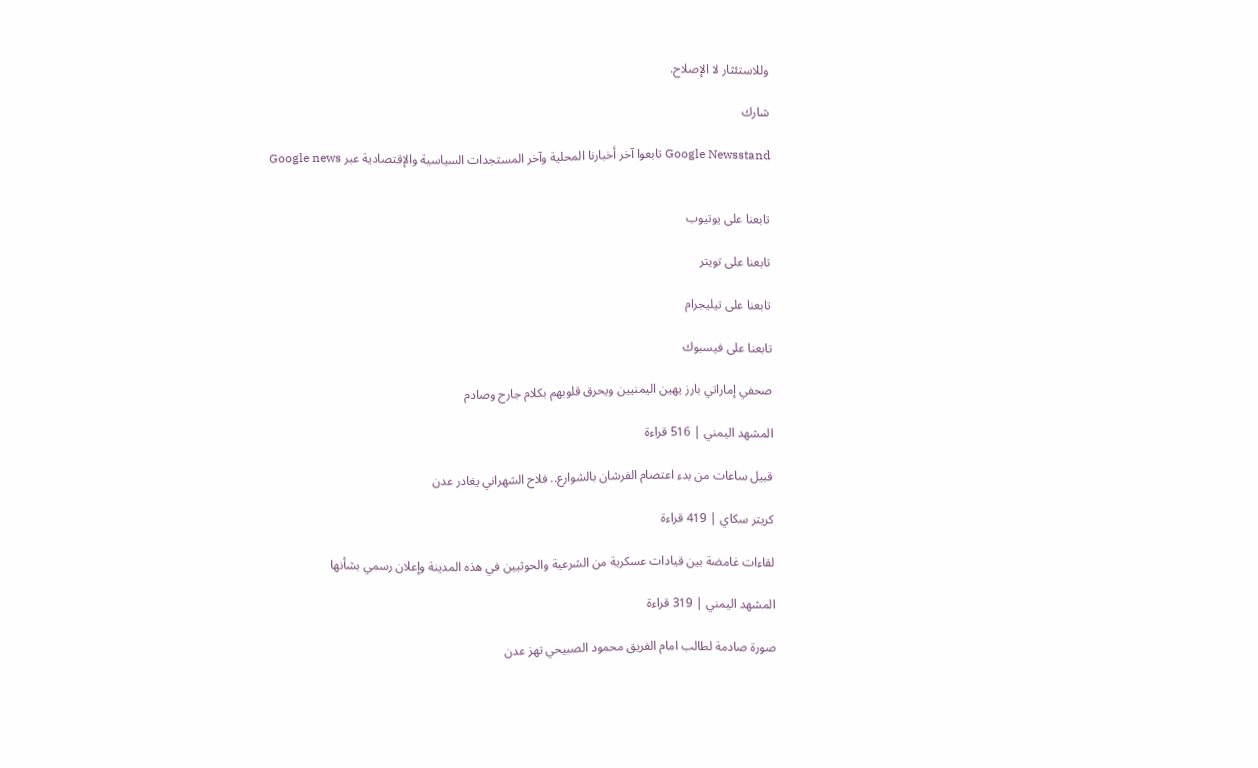وللاستئثار لا الإصلاح.

شارك

Google Newsstand تابعوا آخر أخبارنا المحلية وآخر المستجدات السياسية والإقتصادية عبر Google news


تابعنا على يوتيوب

تابعنا على تويتر

تابعنا على تيليجرام

تابعنا على فيسبوك

صحفي إماراتي بارز يهين اليمنيين ويحرق قلوبهم بكلام جارح وصادم

المشهد اليمني | 516 قراءة

قبيل ساعات من بدء اعتصام الفرشان بالشوارع.. فلاح الشهراني يغادر عدن

كريتر سكاي | 419 قراءة

لقاءات غامضة بين قيادات عسكرية من الشرعية والحوثيين في هذه المدينة وإعلان رسمي بشأنها

المشهد اليمني | 319 قراءة

صورة صادمة لطالب امام الفريق محمود الصبيحي تهز عدن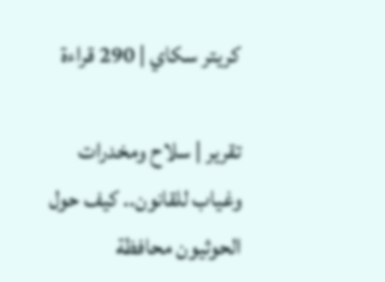كريتر سكاي | 290 قراءة

تقرير | سلاح ومخدرات وغياب للقانون.. كيف حول الحوثيون محافظة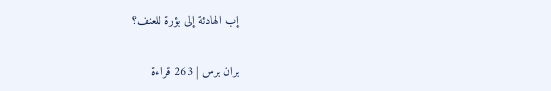إب الهادئة إلى بؤرة للعنف؟

بران برس | 263 قراءة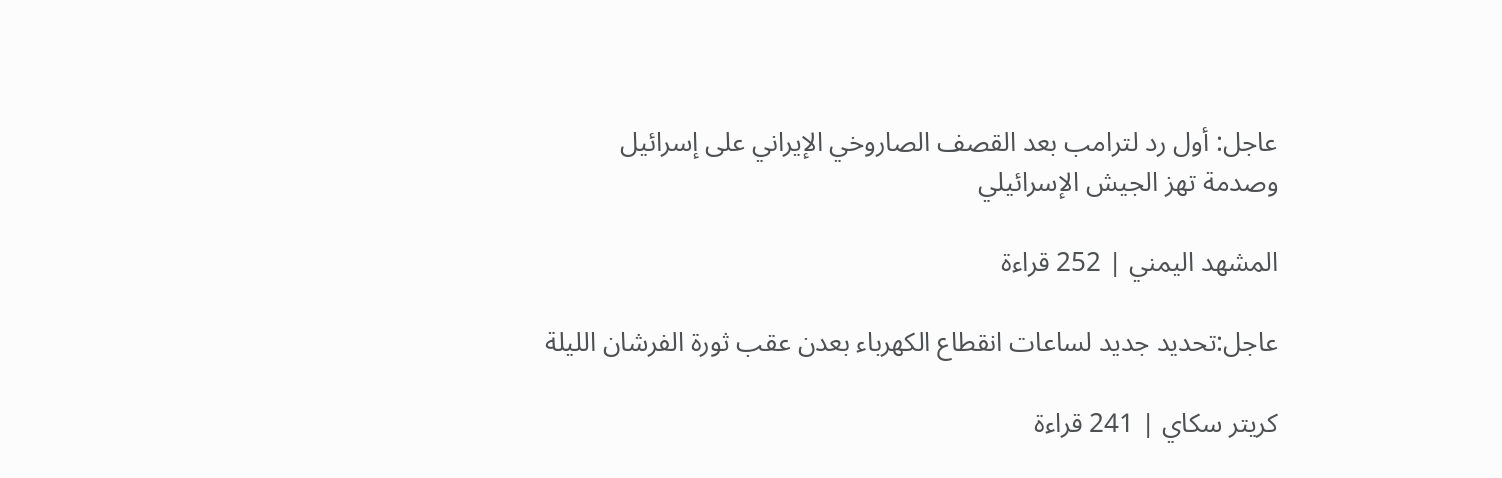عاجل: أول رد لترامب بعد القصف الصاروخي الإيراني على إسرائيل وصدمة تهز الجيش الإسرائيلي

المشهد اليمني | 252 قراءة

عاجل:تحديد جديد لساعات انقطاع الكهرباء بعدن عقب ثورة الفرشان الليلة

كريتر سكاي | 241 قراءة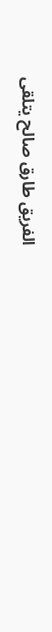الفريق طارق صالح يتلقى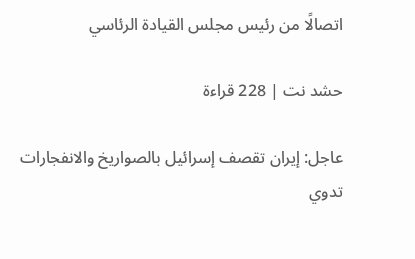اتصالًا من رئيس مجلس القيادة الرئاسي

حشد نت | 228 قراءة

عاجل: إيران تقصف إسرائيل بالصواريخ والانفجارات تدوي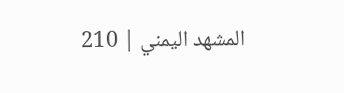المشهد اليمني | 210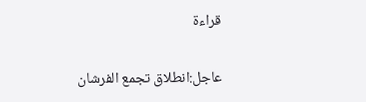قراءة

عاجل:انطلاق تجمع الفرشان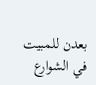بعدن للمبيت في الشوارع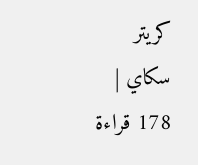كريتر سكاي | 178 قراءة